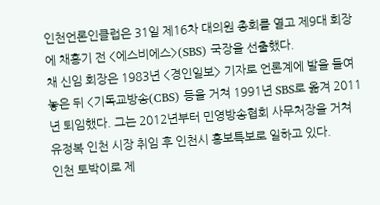인천언론인클럽은 31일 제16차 대의원 총회를 열고 제9대 회장에 채홍기 전 <에스비에스>(SBS) 국장을 선출했다.
채 신임 회장은 1983년 <경인일보> 기자로 언론계에 발을 들여놓은 뒤 <기독교방송(CBS) 등을 거쳐 1991년 SBS로 옮겨 2011년 퇴임했다. 그는 2012년부터 민영방송협회 사무처장을 거쳐 유정복 인천 시장 취임 후 인천시 홍보특보로 일하고 있다.
인천 토박이로 제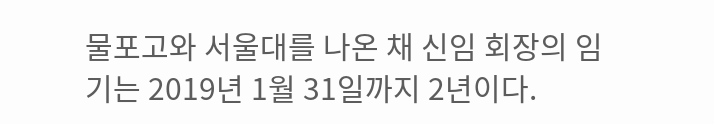물포고와 서울대를 나온 채 신임 회장의 임기는 2019년 1월 31일까지 2년이다.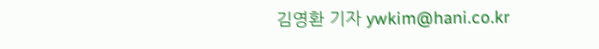김영환 기자 ywkim@hani.co.kr